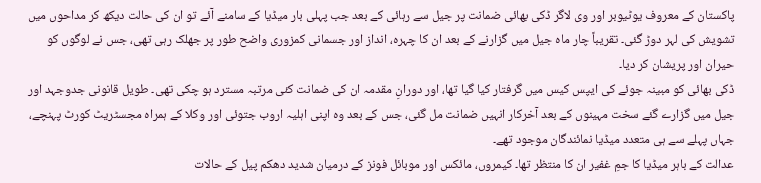پاکستان کے معروف یوٹیوبر اور وی لاگر ڈکی بھائی ضمانت پر جیل سے رہائی کے بعد جب پہلی بار میڈیا کے سامنے آئے تو ان کی حالت دیکھ کر مداحوں میں تشویش کی لہر دوڑ گئی۔ تقریباً چار ماہ جیل میں گزارنے کے بعد ان کا چہرہ، انداز اور جسمانی کمزوری واضح طور پر جھلک رہی تھی، جس نے لوگوں کو حیران اور پریشان کر دیا۔
ڈکی بھائی کو مبینہ جوئے کی ایپس کیس میں گرفتار کیا گیا تھا، اور دورانِ مقدمہ ان کی ضمانت کئی مرتبہ مسترد ہو چکی تھی۔ طویل قانونی جدوجہد اور جیل میں گزارے گئے سخت مہینوں کے بعد آخرکار انہیں ضمانت مل گئی، جس کے بعد وہ اپنی اہلیہ اروب جتوئی اور وکلا کے ہمراہ مجسٹریٹ کورٹ پہنچے، جہاں پہلے سے ہی متعدد میڈیا نمائندگان موجود تھے۔
عدالت کے باہر میڈیا کا جمِ غفیر ان کا منتظر تھا۔ کیمروں، مائکس اور موبائل فونز کے درمیان شدید دھکم پیل کے حالات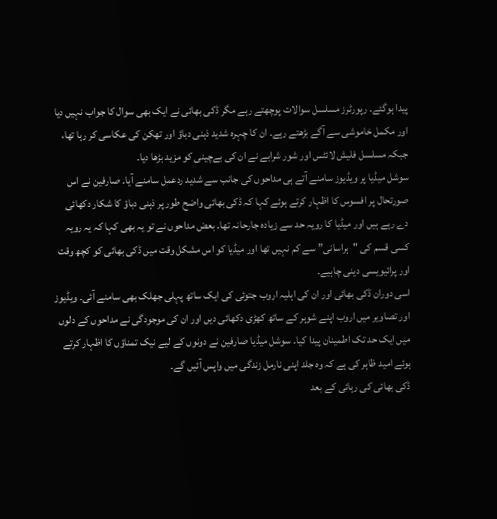پیدا ہوگئے۔ رپورٹرز مسلسل سوالات پوچھتے رہے مگر ڈکی بھائی نے ایک بھی سوال کا جواب نہیں دیا اور مکمل خاموشی سے آگے بڑھتے رہے۔ ان کا چہرہ شدید ذہنی دباؤ اور تھکن کی عکاسی کر رہا تھا، جبکہ مسلسل فلیش لائٹس اور شور شرابے نے ان کی بےچینی کو مزید بڑھا دیا۔
سوشل میڈیا پر ویڈیوز سامنے آتے ہی مداحوں کی جانب سے شدید ردعمل سامنے آیا۔ صارفین نے اس صورتحال پر افسوس کا اظہار کرتے ہوئے کہا کہ ڈکی بھائی واضح طور پر ذہنی دباؤ کا شکار دکھائی دے رہے ہیں اور میڈیا کا رویہ حد سے زیادہ جارحانہ تھا۔ بعض مداحوں نے تو یہ بھی کہا کہ یہ رویہ کسی قسم کی "ہراسانی” سے کم نہیں تھا اور میڈیا کو اس مشکل وقت میں ڈکی بھائی کو کچھ وقت اور پرائیویسی دینی چاہیے۔
اسی دوران ڈکی بھائی اور ان کی اہلیہ اروب جتوئی کی ایک ساتھ پہلی جھلک بھی سامنے آئی۔ ویڈیوز اور تصاویر میں اروب اپنے شوہر کے ساتھ کھڑی دکھائی دیں اور ان کی موجودگی نے مداحوں کے دلوں میں ایک حد تک اطمینان پیدا کیا۔ سوشل میڈیا صارفین نے دونوں کے لیے نیک تمناؤں کا اظہار کرتے ہوئے امید ظاہر کی ہے کہ وہ جلد اپنی نارمل زندگی میں واپس آئیں گے۔
ڈکی بھائی کی رہائی کے بعد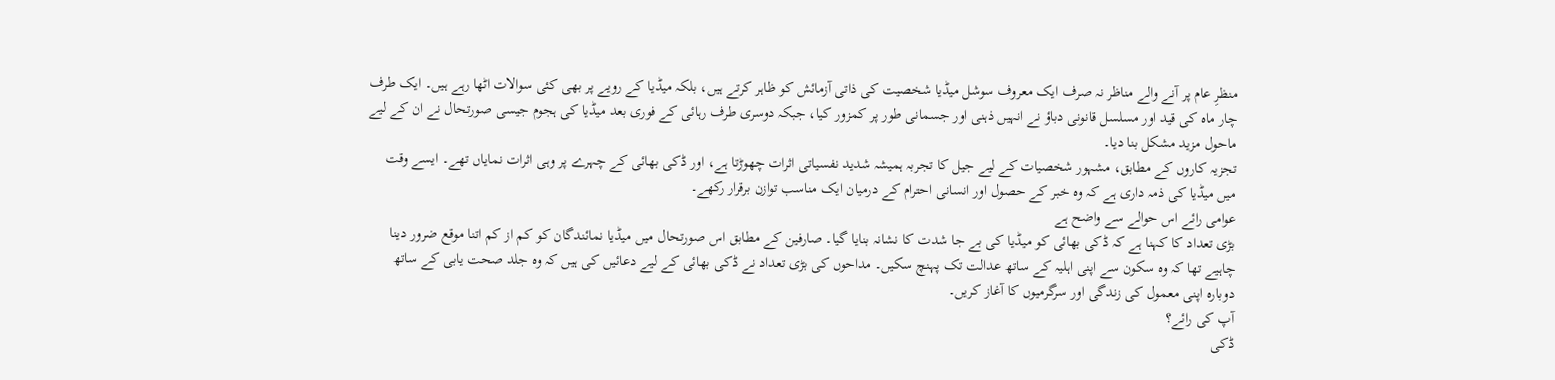منظرِ عام پر آنے والے مناظر نہ صرف ایک معروف سوشل میڈیا شخصیت کی ذاتی آزمائش کو ظاہر کرتے ہیں، بلکہ میڈیا کے رویے پر بھی کئی سوالات اٹھا رہے ہیں۔ ایک طرف چار ماہ کی قید اور مسلسل قانونی دباؤ نے انہیں ذہنی اور جسمانی طور پر کمزور کیا، جبکہ دوسری طرف رہائی کے فوری بعد میڈیا کی ہجوم جیسی صورتحال نے ان کے لیے ماحول مزید مشکل بنا دیا۔
تجزیہ کاروں کے مطابق، مشہور شخصیات کے لیے جیل کا تجربہ ہمیشہ شدید نفسیاتی اثرات چھوڑتا ہے، اور ڈکی بھائی کے چہرے پر وہی اثرات نمایاں تھے۔ ایسے وقت میں میڈیا کی ذمہ داری ہے کہ وہ خبر کے حصول اور انسانی احترام کے درمیان ایک مناسب توازن برقرار رکھے۔
عوامی رائے اس حوالے سے واضح ہے
بڑی تعداد کا کہنا ہے کہ ڈکی بھائی کو میڈیا کی بے جا شدت کا نشانہ بنایا گیا۔ صارفین کے مطابق اس صورتحال میں میڈیا نمائندگان کو کم از کم اتنا موقع ضرور دینا چاہیے تھا کہ وہ سکون سے اپنی اہلیہ کے ساتھ عدالت تک پہنچ سکیں۔ مداحوں کی بڑی تعداد نے ڈکی بھائی کے لیے دعائیں کی ہیں کہ وہ جلد صحت یابی کے ساتھ دوبارہ اپنی معمول کی زندگی اور سرگرمیوں کا آغاز کریں۔
آپ کی رائے؟
ڈکی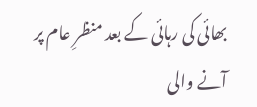بھائی کی رہائی کے بعد منظرِ عام پر آنے والی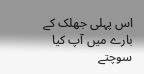اس پہلی جھلک کے بارے میں آپ کیا سوچتے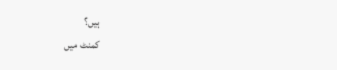ہیں؟
کمنٹ میں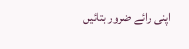اپنی رائے ضرور بتائیں